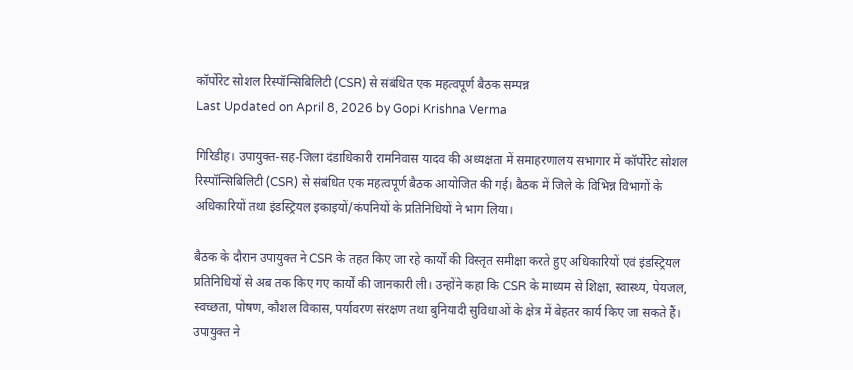कॉर्पोरेट सोशल रिस्पॉन्सिबिलिटी (CSR) से संबंधित एक महत्वपूर्ण बैठक सम्पन्न
Last Updated on April 8, 2026 by Gopi Krishna Verma

गिरिडीह। उपायुक्त-सह-जिला दंडाधिकारी रामनिवास यादव की अध्यक्षता में समाहरणालय सभागार में कॉर्पोरेट सोशल रिस्पॉन्सिबिलिटी (CSR) से संबंधित एक महत्वपूर्ण बैठक आयोजित की गई। बैठक में जिले के विभिन्न विभागों के अधिकारियों तथा इंडस्ट्रियल इकाइयों/कंपनियों के प्रतिनिधियों ने भाग लिया।

बैठक के दौरान उपायुक्त ने CSR के तहत किए जा रहे कार्यों की विस्तृत समीक्षा करते हुए अधिकारियों एवं इंडस्ट्रियल प्रतिनिधियों से अब तक किए गए कार्यों की जानकारी ली। उन्होंने कहा कि CSR के माध्यम से शिक्षा, स्वास्थ्य, पेयजल, स्वच्छता, पोषण, कौशल विकास, पर्यावरण संरक्षण तथा बुनियादी सुविधाओं के क्षेत्र में बेहतर कार्य किए जा सकते हैं।
उपायुक्त ने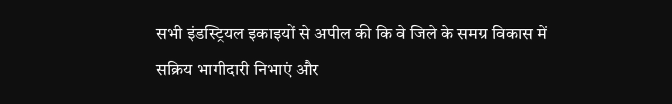सभी इंडस्ट्रियल इकाइयों से अपील की कि वे जिले के समग्र विकास में सक्रिय भागीदारी निभाएं और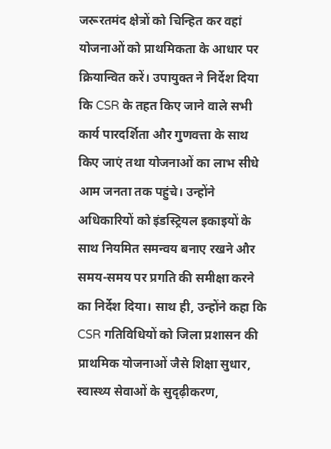जरूरतमंद क्षेत्रों को चिन्हित कर वहां योजनाओं को प्राथमिकता के आधार पर क्रियान्वित करें। उपायुक्त ने निर्देश दिया कि CSR के तहत किए जाने वाले सभी कार्य पारदर्शिता और गुणवत्ता के साथ किए जाएं तथा योजनाओं का लाभ सीधे आम जनता तक पहुंचे। उन्होंने अधिकारियों को इंडस्ट्रियल इकाइयों के साथ नियमित समन्वय बनाए रखने और समय-समय पर प्रगति की समीक्षा करने का निर्देश दिया। साथ ही, उन्होंने कहा कि CSR गतिविधियों को जिला प्रशासन की प्राथमिक योजनाओं जैसे शिक्षा सुधार, स्वास्थ्य सेवाओं के सुदृढ़ीकरण,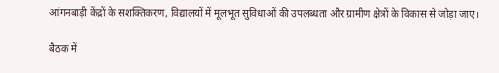आंगनबाड़ी केंद्रों के सशक्तिकरण, विद्यालयों में मूलभूत सुविधाओं की उपलब्धता और ग्रामीण क्षेत्रों के विकास से जोड़ा जाए।

बैठक में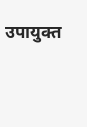उपायुक्त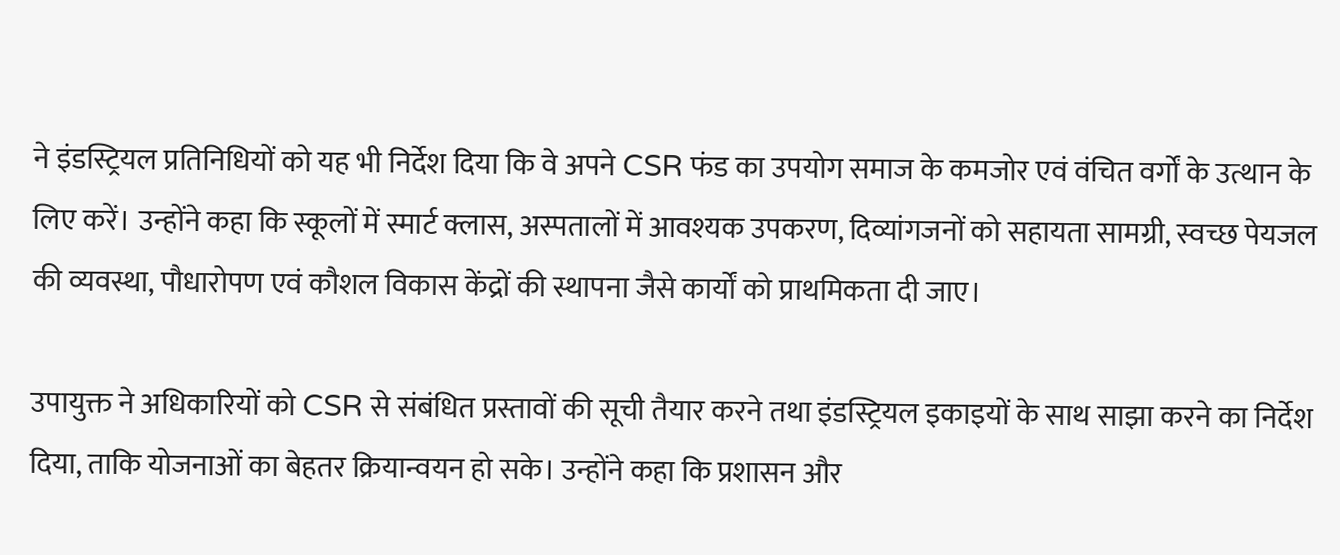ने इंडस्ट्रियल प्रतिनिधियों को यह भी निर्देश दिया कि वे अपने CSR फंड का उपयोग समाज के कमजोर एवं वंचित वर्गों के उत्थान के लिए करें। उन्होंने कहा कि स्कूलों में स्मार्ट क्लास, अस्पतालों में आवश्यक उपकरण, दिव्यांगजनों को सहायता सामग्री, स्वच्छ पेयजल की व्यवस्था, पौधारोपण एवं कौशल विकास केंद्रों की स्थापना जैसे कार्यों को प्राथमिकता दी जाए।

उपायुक्त ने अधिकारियों को CSR से संबंधित प्रस्तावों की सूची तैयार करने तथा इंडस्ट्रियल इकाइयों के साथ साझा करने का निर्देश दिया, ताकि योजनाओं का बेहतर क्रियान्वयन हो सके। उन्होंने कहा कि प्रशासन और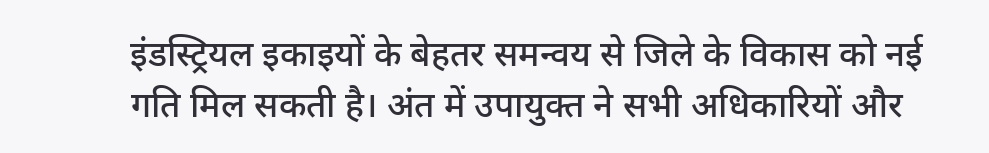इंडस्ट्रियल इकाइयों के बेहतर समन्वय से जिले के विकास को नई गति मिल सकती है। अंत में उपायुक्त ने सभी अधिकारियों और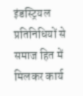इंडस्ट्रियल प्रतिनिधियों से समाज हित में मिलकर कार्य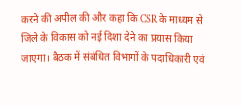करने की अपील की और कहा कि CSR के माध्यम से जिले के विकास को नई दिशा देने का प्रयास किया जाएगा। बैठक में संबंधित विभागों के पदाधिकारी एवं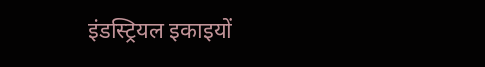इंडस्ट्रियल इकाइयों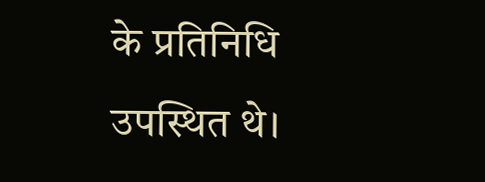के प्रतिनिधि उपस्थित थे।